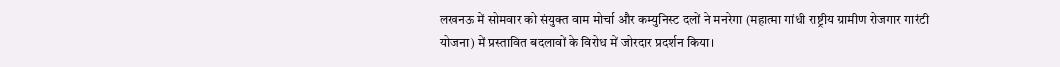लखनऊ में सोमवार को संयुक्त वाम मोर्चा और कम्युनिस्ट दलों ने मनरेगा (महात्मा गांधी राष्ट्रीय ग्रामीण रोजगार गारंटी योजना) में प्रस्तावित बदलावों के विरोध में जोरदार प्रदर्शन किया।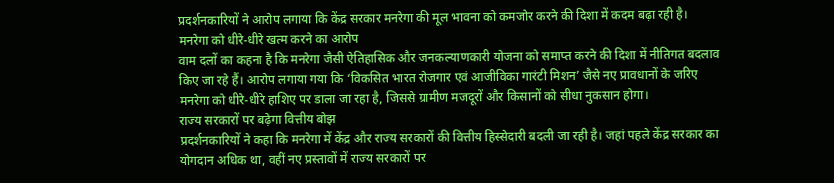प्रदर्शनकारियों ने आरोप लगाया कि केंद्र सरकार मनरेगा की मूल भावना को कमजोर करने की दिशा में कदम बढ़ा रही है।
मनरेगा को धीरे-धीरे खत्म करने का आरोप
वाम दलों का कहना है कि मनरेगा जैसी ऐतिहासिक और जनकल्याणकारी योजना को समाप्त करने की दिशा में नीतिगत बदलाव किए जा रहे हैं। आरोप लगाया गया कि ‘विकसित भारत रोजगार एवं आजीविका गारंटी मिशन’ जैसे नए प्रावधानों के जरिए मनरेगा को धीरे-धीरे हाशिए पर डाला जा रहा है, जिससे ग्रामीण मजदूरों और किसानों को सीधा नुकसान होगा।
राज्य सरकारों पर बढ़ेगा वित्तीय बोझ
प्रदर्शनकारियों ने कहा कि मनरेगा में केंद्र और राज्य सरकारों की वित्तीय हिस्सेदारी बदली जा रही है। जहां पहले केंद्र सरकार का योगदान अधिक था, वहीं नए प्रस्तावों में राज्य सरकारों पर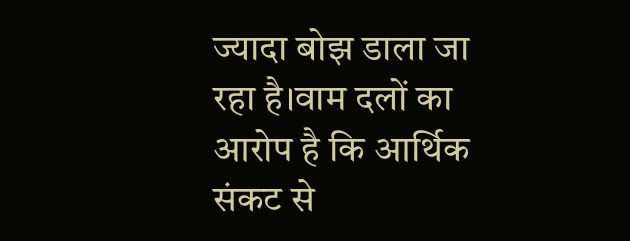ज्यादा बोझ डाला जा रहा है।वाम दलों का आरोप है कि आर्थिक संकट से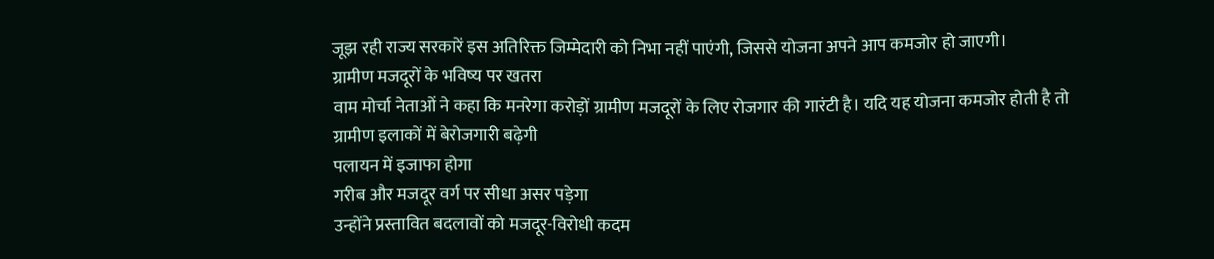जूझ रही राज्य सरकारें इस अतिरिक्त जिम्मेदारी को निभा नहीं पाएंगी, जिससे योजना अपने आप कमजोर हो जाएगी।
ग्रामीण मजदूरों के भविष्य पर खतरा
वाम मोर्चा नेताओं ने कहा कि मनरेगा करोड़ों ग्रामीण मजदूरों के लिए रोजगार की गारंटी है। यदि यह योजना कमजोर होती है तो
ग्रामीण इलाकों में बेरोजगारी बढ़ेगी
पलायन में इजाफा होगा
गरीब और मजदूर वर्ग पर सीधा असर पड़ेगा
उन्होंने प्रस्तावित बदलावों को मजदूर-विरोधी कदम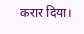करार दिया।